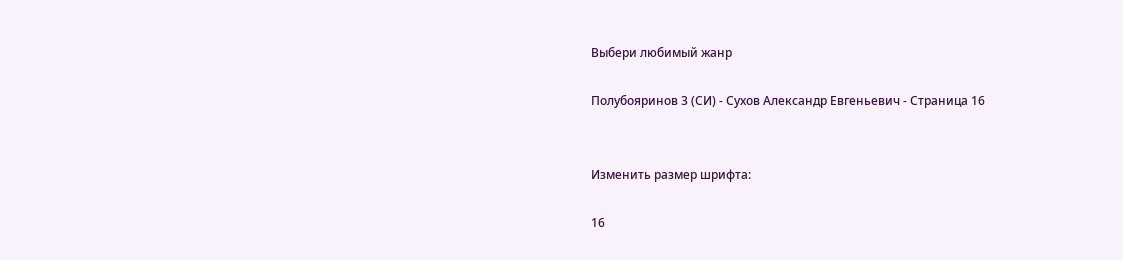Выбери любимый жанр

Полубояринов 3 (СИ) - Сухов Александр Евгеньевич - Страница 16


Изменить размер шрифта:

16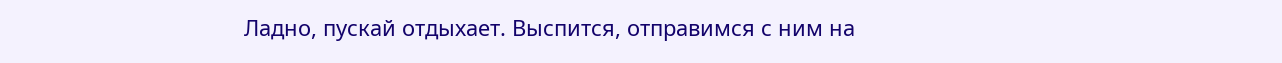Ладно, пускай отдыхает. Выспится, отправимся с ним на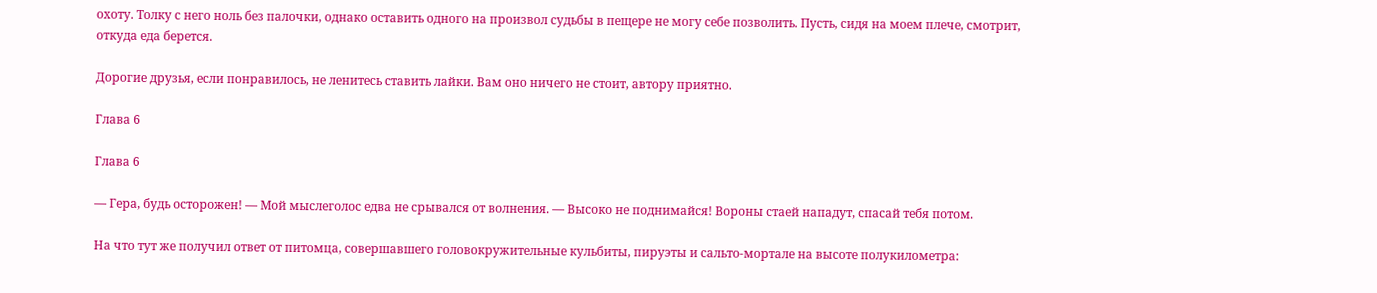охоту. Толку с него ноль без палочки, однако оставить одного на произвол судьбы в пещере не могу себе позволить. Пусть, сидя на моем плече, смотрит, откуда еда берется.

Дорогие друзья, если понравилось, не ленитесь ставить лайки. Вам оно ничего не стоит, автору приятно.

Глава 6

Глава 6

— Гера, будь осторожен! — Мой мыслеголос едва не срывался от волнения. — Высоко не поднимайся! Вороны стаей нападут, спасай тебя потом.

На что тут же получил ответ от питомца, совершавшего головокружительные кульбиты, пируэты и сальто-мортале на высоте полукилометра: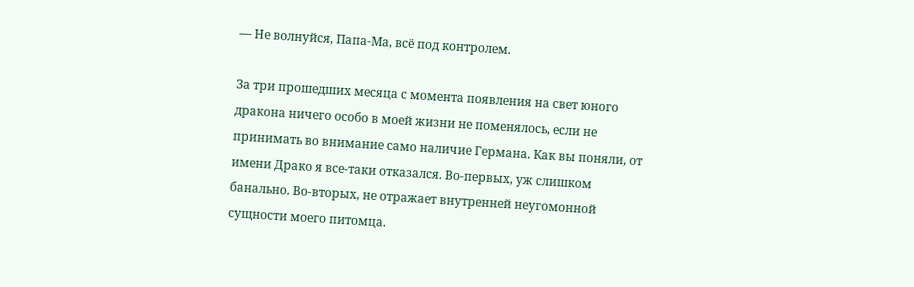— Не волнуйся, Папа-Ма, всё под контролем.

За три прошедших месяца с момента появления на свет юного дракона ничего особо в моей жизни не поменялось, если не принимать во внимание само наличие Германа. Как вы поняли, от имени Драко я все-таки отказался. Во-первых, уж слишком банально. Во-вторых, не отражает внутренней неугомонной сущности моего питомца.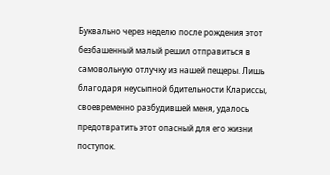Буквально через неделю после рождения этот безбашенный малый решил отправиться в самовольную отлучку из нашей пещеры. Лишь благодаря неусыпной бдительности Клариссы, своевременно разбудившей меня, удалось предотвратить этот опасный для его жизни поступок.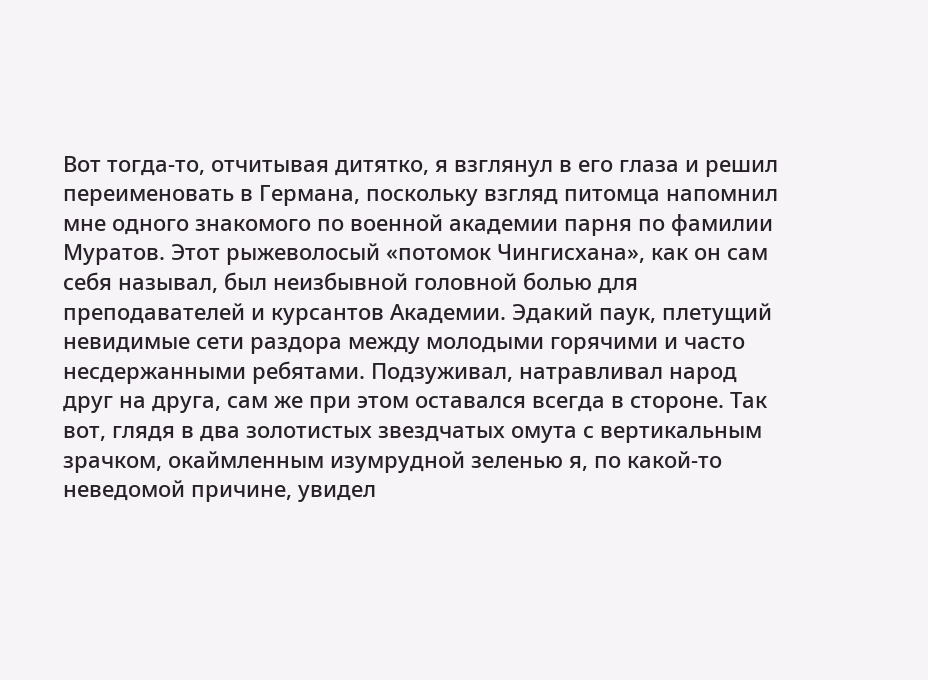Вот тогда-то, отчитывая дитятко, я взглянул в его глаза и решил переименовать в Германа, поскольку взгляд питомца напомнил мне одного знакомого по военной академии парня по фамилии Муратов. Этот рыжеволосый «потомок Чингисхана», как он сам себя называл, был неизбывной головной болью для преподавателей и курсантов Академии. Эдакий паук, плетущий невидимые сети раздора между молодыми горячими и часто несдержанными ребятами. Подзуживал, натравливал народ друг на друга, сам же при этом оставался всегда в стороне. Так вот, глядя в два золотистых звездчатых омута с вертикальным зрачком, окаймленным изумрудной зеленью я, по какой-то неведомой причине, увидел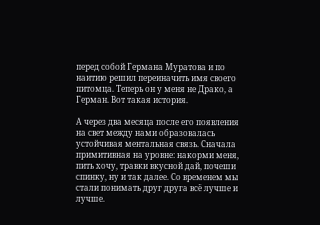перед собой Германа Муратова и по наитию решил переиначить имя своего питомца. Теперь он у меня не Драко, а Герман. Вот такая история.

А через два месяца после его появления на свет между нами образовалась устойчивая ментальная связь. Сначала примитивная на уровне: накорми меня, пить хочу, травки вкусной дай, почеши спинку, ну и так далее. Со временем мы стали понимать друг друга всё лучше и лучше.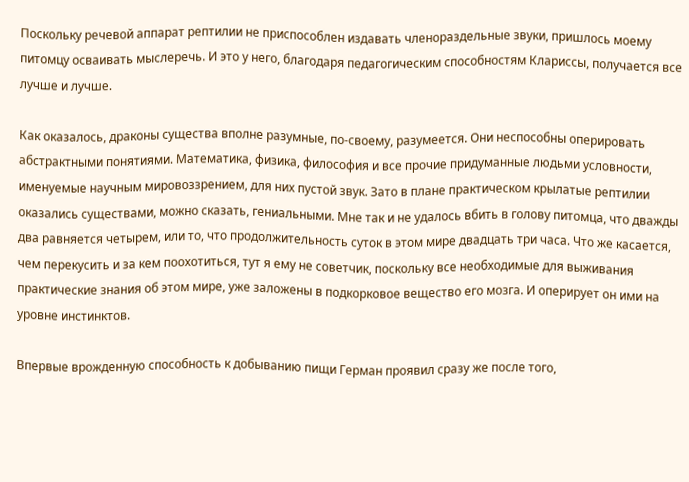Поскольку речевой аппарат рептилии не приспособлен издавать членораздельные звуки, пришлось моему питомцу осваивать мыслеречь. И это у него, благодаря педагогическим способностям Клариссы, получается все лучше и лучше.

Как оказалось, драконы существа вполне разумные, по-своему, разумеется. Они неспособны оперировать абстрактными понятиями. Математика, физика, философия и все прочие придуманные людьми условности, именуемые научным мировоззрением, для них пустой звук. Зато в плане практическом крылатые рептилии оказались существами, можно сказать, гениальными. Мне так и не удалось вбить в голову питомца, что дважды два равняется четырем, или то, что продолжительность суток в этом мире двадцать три часа. Что же касается, чем перекусить и за кем поохотиться, тут я ему не советчик, поскольку все необходимые для выживания практические знания об этом мире, уже заложены в подкорковое вещество его мозга. И оперирует он ими на уровне инстинктов.

Впервые врожденную способность к добыванию пищи Герман проявил сразу же после того,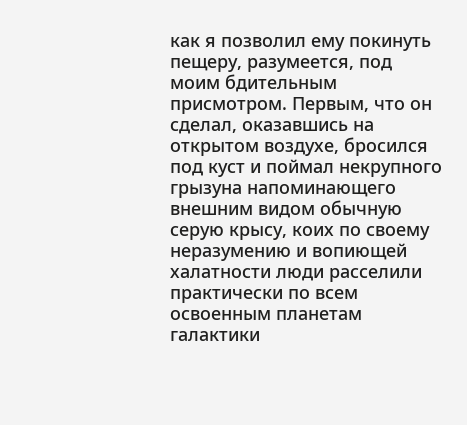как я позволил ему покинуть пещеру, разумеется, под моим бдительным присмотром. Первым, что он сделал, оказавшись на открытом воздухе, бросился под куст и поймал некрупного грызуна напоминающего внешним видом обычную серую крысу, коих по своему неразумению и вопиющей халатности люди расселили практически по всем освоенным планетам галактики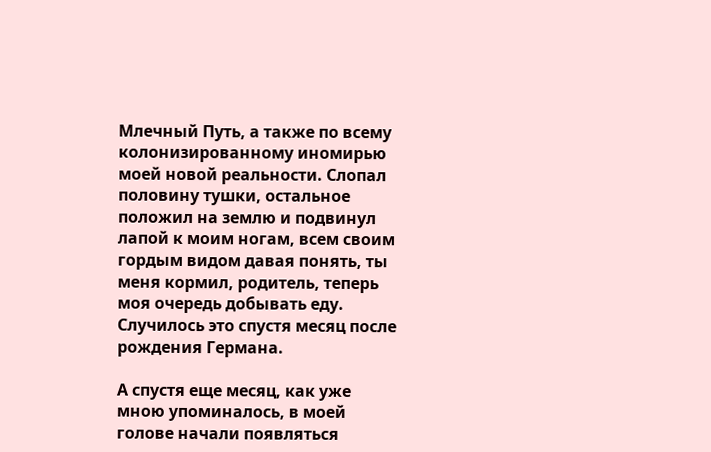Млечный Путь, а также по всему колонизированному иномирью моей новой реальности. Слопал половину тушки, остальное положил на землю и подвинул лапой к моим ногам, всем своим гордым видом давая понять, ты меня кормил, родитель, теперь моя очередь добывать еду. Случилось это спустя месяц после рождения Германа.

А спустя еще месяц, как уже мною упоминалось, в моей голове начали появляться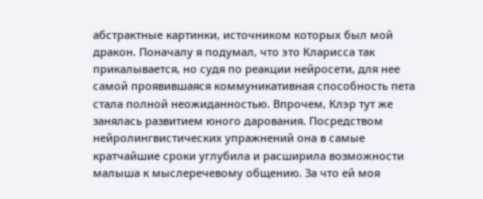абстрактные картинки, источником которых был мой дракон. Поначалу я подумал, что это Кларисса так прикалывается, но судя по реакции нейросети, для нее самой проявившаяся коммуникативная способность пета стала полной неожиданностью. Впрочем, Клэр тут же занялась развитием юного дарования. Посредством нейролингвистических упражнений она в самые кратчайшие сроки углубила и расширила возможности малыша к мыслеречевому общению. За что ей моя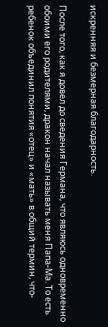искренняя и безмерная благодарность.

После того, как я довел до сведения Германа, что являюсь одновременно обоими его родителями, дракон начал называть меня Папа-Ма. То есть ребенок объединил понятия «отец» и «мать» в общий термин, что-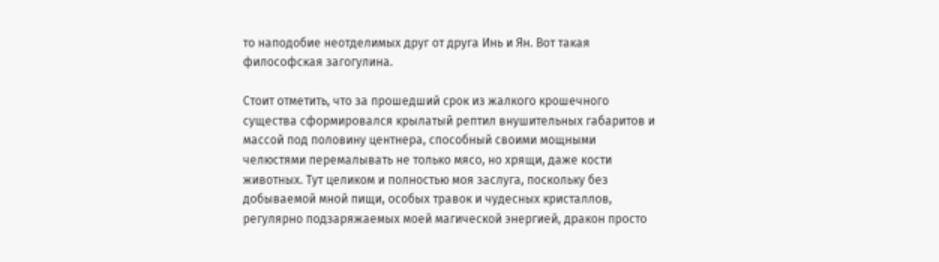то наподобие неотделимых друг от друга Инь и Ян. Вот такая философская загогулина.

Стоит отметить, что за прошедший срок из жалкого крошечного существа сформировался крылатый рептил внушительных габаритов и массой под половину центнера, способный своими мощными челюстями перемалывать не только мясо, но хрящи, даже кости животных. Тут целиком и полностью моя заслуга, поскольку без добываемой мной пищи, особых травок и чудесных кристаллов, регулярно подзаряжаемых моей магической энергией, дракон просто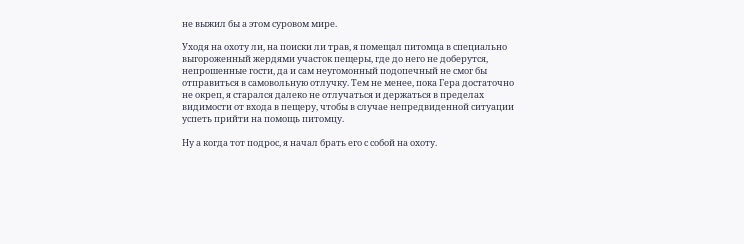не выжил бы а этом суровом мире.

Уходя на охоту ли, на поиски ли трав, я помещал питомца в специально выгороженный жердями участок пещеры, где до него не доберутся, непрошенные гости, да и сам неугомонный подопечный не смог бы отправиться в самовольную отлучку. Тем не менее, пока Гера достаточно не окреп, я старался далеко не отлучаться и держаться в пределах видимости от входа в пещеру, чтобы в случае непредвиденной ситуации успеть прийти на помощь питомцу.

Ну а когда тот подрос, я начал брать его с собой на охоту.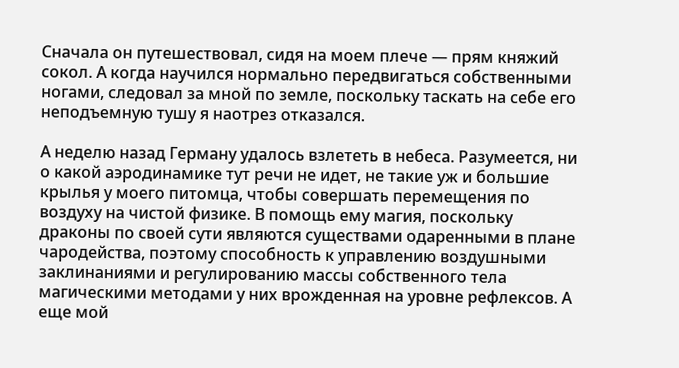Сначала он путешествовал, сидя на моем плече — прям княжий сокол. А когда научился нормально передвигаться собственными ногами, следовал за мной по земле, поскольку таскать на себе его неподъемную тушу я наотрез отказался.

А неделю назад Герману удалось взлететь в небеса. Разумеется, ни о какой аэродинамике тут речи не идет, не такие уж и большие крылья у моего питомца, чтобы совершать перемещения по воздуху на чистой физике. В помощь ему магия, поскольку драконы по своей сути являются существами одаренными в плане чародейства, поэтому способность к управлению воздушными заклинаниями и регулированию массы собственного тела магическими методами у них врожденная на уровне рефлексов. А еще мой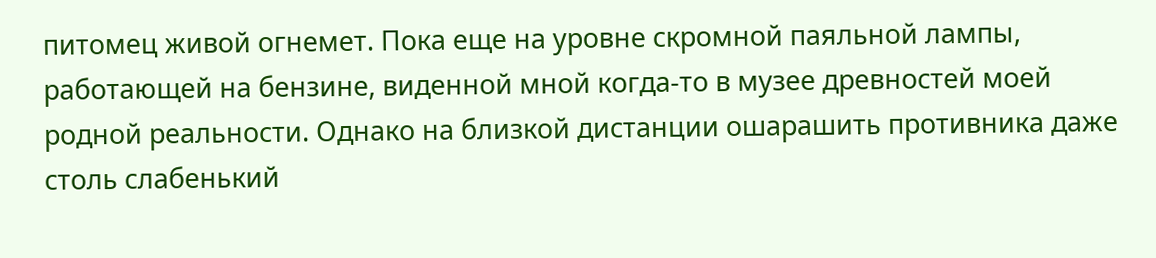питомец живой огнемет. Пока еще на уровне скромной паяльной лампы, работающей на бензине, виденной мной когда-то в музее древностей моей родной реальности. Однако на близкой дистанции ошарашить противника даже столь слабенький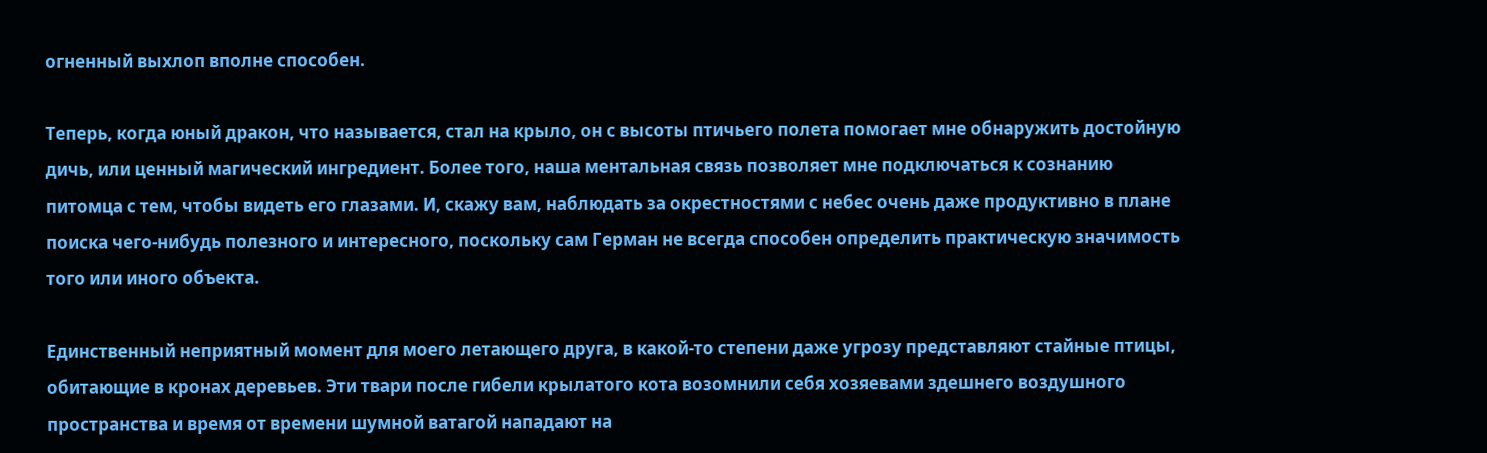огненный выхлоп вполне способен.

Теперь, когда юный дракон, что называется, стал на крыло, он с высоты птичьего полета помогает мне обнаружить достойную дичь, или ценный магический ингредиент. Более того, наша ментальная связь позволяет мне подключаться к сознанию питомца с тем, чтобы видеть его глазами. И, скажу вам, наблюдать за окрестностями с небес очень даже продуктивно в плане поиска чего-нибудь полезного и интересного, поскольку сам Герман не всегда способен определить практическую значимость того или иного объекта.

Единственный неприятный момент для моего летающего друга, в какой-то степени даже угрозу представляют стайные птицы, обитающие в кронах деревьев. Эти твари после гибели крылатого кота возомнили себя хозяевами здешнего воздушного пространства и время от времени шумной ватагой нападают на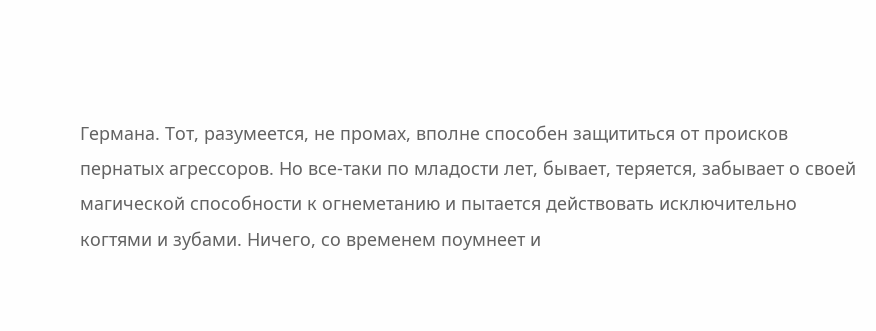Германа. Тот, разумеется, не промах, вполне способен защититься от происков пернатых агрессоров. Но все-таки по младости лет, бывает, теряется, забывает о своей магической способности к огнеметанию и пытается действовать исключительно когтями и зубами. Ничего, со временем поумнеет и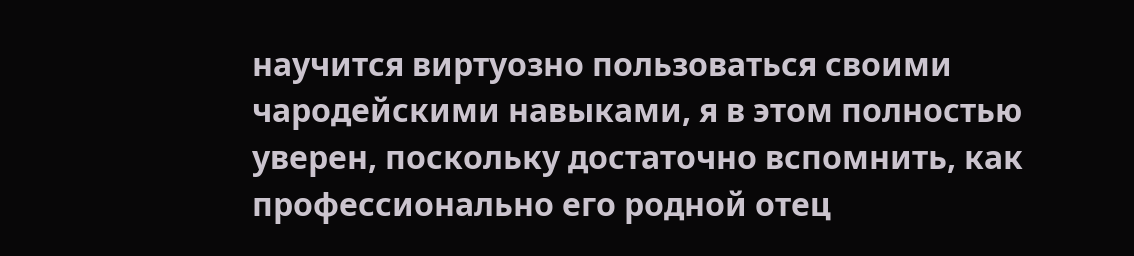научится виртуозно пользоваться своими чародейскими навыками, я в этом полностью уверен, поскольку достаточно вспомнить, как профессионально его родной отец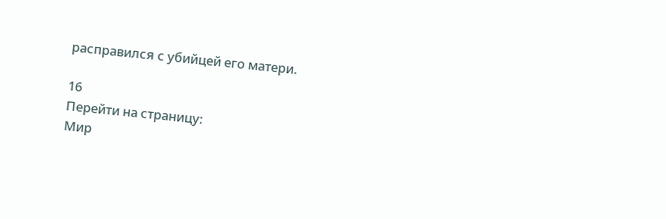расправился с убийцей его матери.

16
Перейти на страницу:
Мир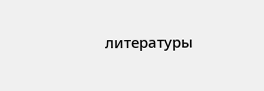литературы